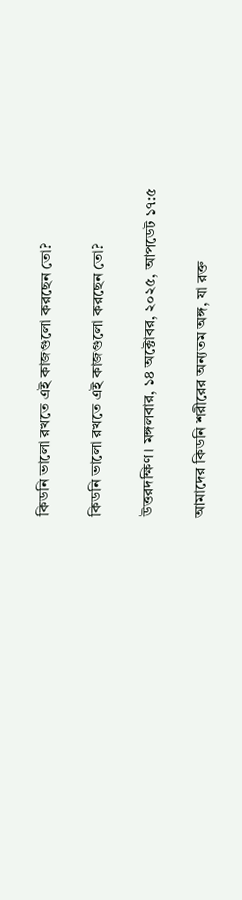কিডনি ভালো রখতে এই কাজগুলো করছেন তো?

কিডনি ভালো রখতে এই কাজগুলো করছেন তো?

উত্তরদক্ষিণ। মঙ্গলবার, ১৪ অক্টোবর, ২০২৫, আপডেট ১৭:৫

আমাদের কিডনি শরীরের অন্যতম অঙ্গ, যা রক্ত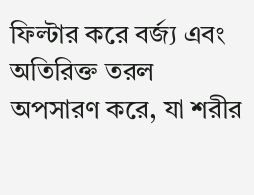ফিল্টার করে বর্জ্য এবং অতিরিক্ত তরল অপসারণ করে, যা শরীর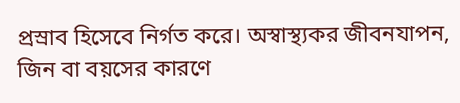প্রস্রাব হিসেবে নির্গত করে। অস্বাস্থ্যকর জীবনযাপন, জিন বা বয়সের কারণে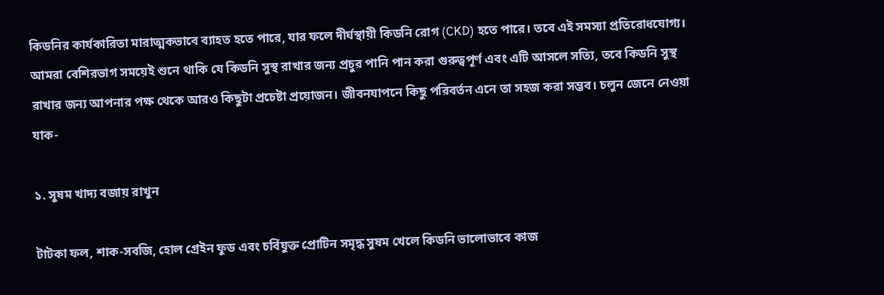কিডনির কার্যকারিতা মারাত্মকভাবে ব্যাহত হতে পারে, যার ফলে দীর্ঘস্থায়ী কিডনি রোগ (CKD) হতে পারে। তবে এই সমস্যা প্রতিরোধযোগ্য। আমরা বেশিরভাগ সময়েই শুনে থাকি যে কিডনি সুস্থ রাখার জন্য প্রচুর পানি পান করা গুরুত্বপূর্ণ এবং এটি আসলে সত্যি, তবে কিডনি সুস্থ রাখার জন্য আপনার পক্ষ থেকে আরও কিছুটা প্রচেষ্টা প্রয়োজন। জীবনযাপনে কিছু পরিবর্তন এনে তা সহজ করা সম্ভব। চলুন জেনে নেওয়া যাক-

১. সুষম খাদ্য বজায় রাখুন

টাটকা ফল, শাক-সবজি, হোল গ্রেইন ফুড এবং চর্বিযুক্ত প্রোটিন সমৃদ্ধ সুষম খেলে কিডনি ভালোভাবে কাজ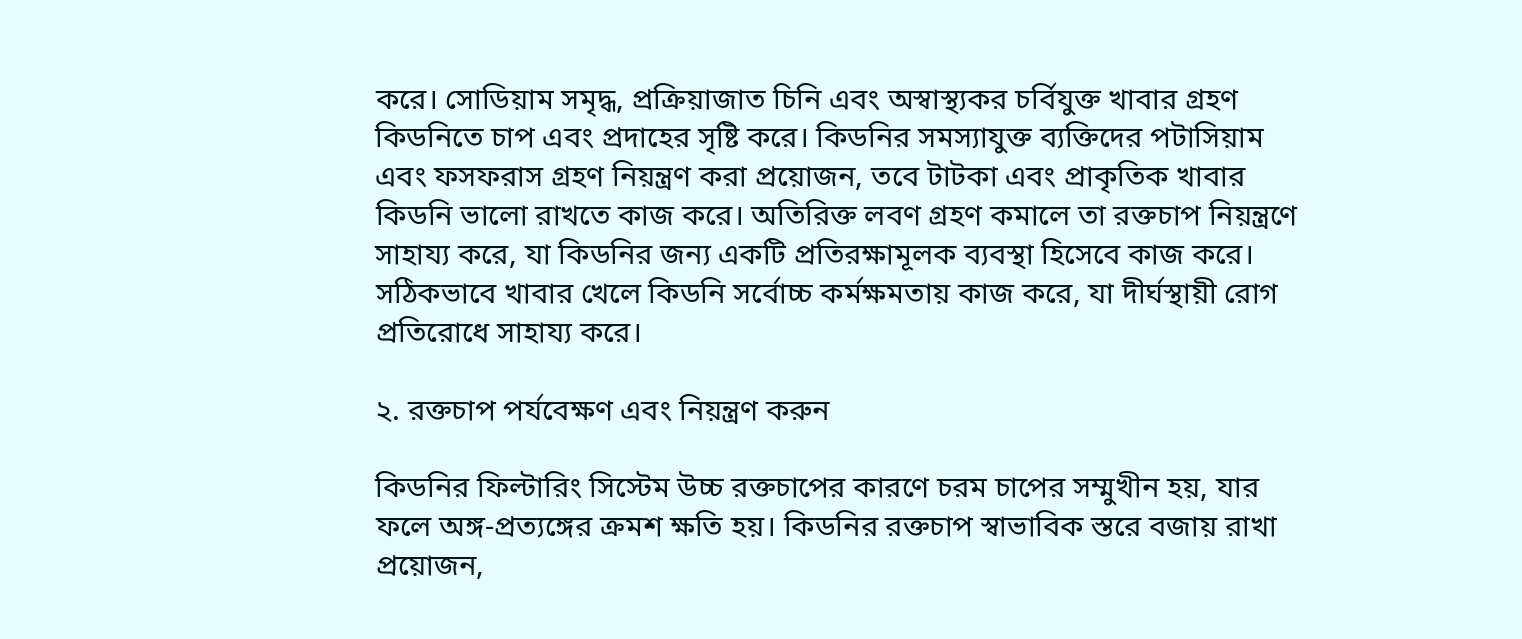করে। সোডিয়াম সমৃদ্ধ, প্রক্রিয়াজাত চিনি এবং অস্বাস্থ্যকর চর্বিযুক্ত খাবার গ্রহণ কিডনিতে চাপ এবং প্রদাহের সৃষ্টি করে। কিডনির সমস্যাযুক্ত ব্যক্তিদের পটাসিয়াম এবং ফসফরাস গ্রহণ নিয়ন্ত্রণ করা প্রয়োজন, তবে টাটকা এবং প্রাকৃতিক খাবার কিডনি ভালো রাখতে কাজ করে। অতিরিক্ত লবণ গ্রহণ কমালে তা রক্তচাপ নিয়ন্ত্রণে সাহায্য করে, যা কিডনির জন্য একটি প্রতিরক্ষামূলক ব্যবস্থা হিসেবে কাজ করে। সঠিকভাবে খাবার খেলে কিডনি সর্বোচ্চ কর্মক্ষমতায় কাজ করে, যা দীর্ঘস্থায়ী রোগ প্রতিরোধে সাহায্য করে।

২. রক্তচাপ পর্যবেক্ষণ এবং নিয়ন্ত্রণ করুন

কিডনির ফিল্টারিং সিস্টেম উচ্চ রক্তচাপের কারণে চরম চাপের সম্মুখীন হয়, যার ফলে অঙ্গ-প্রত্যঙ্গের ক্রমশ ক্ষতি হয়। কিডনির রক্তচাপ স্বাভাবিক স্তরে বজায় রাখা প্রয়োজন,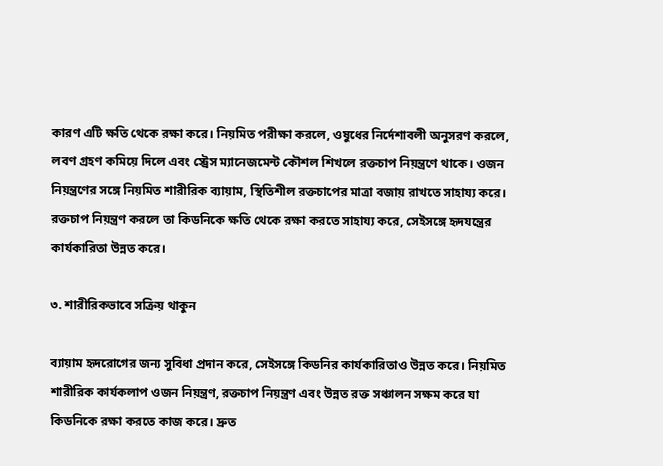কারণ এটি ক্ষতি থেকে রক্ষা করে। নিয়মিত পরীক্ষা করলে, ওষুধের নির্দেশাবলী অনুসরণ করলে, লবণ গ্রহণ কমিয়ে দিলে এবং স্ট্রেস ম্যানেজমেন্ট কৌশল শিখলে রক্তচাপ নিয়ন্ত্রণে থাকে। ওজন নিয়ন্ত্রণের সঙ্গে নিয়মিত শারীরিক ব্যায়াম, স্থিতিশীল রক্তচাপের মাত্রা বজায় রাখতে সাহায্য করে। রক্তচাপ নিয়ন্ত্রণ করলে তা কিডনিকে ক্ষতি থেকে রক্ষা করতে সাহায্য করে, সেইসঙ্গে হৃদযন্ত্রের কার্যকারিতা উন্নত করে।

৩. শারীরিকভাবে সক্রিয় থাকুন

ব্যায়াম হৃদরোগের জন্য সুবিধা প্রদান করে, সেইসঙ্গে কিডনির কার্যকারিতাও উন্নত করে। নিয়মিত শারীরিক কার্যকলাপ ওজন নিয়ন্ত্রণ, রক্তচাপ নিয়ন্ত্রণ এবং উন্নত রক্ত সঞ্চালন সক্ষম করে যা কিডনিকে রক্ষা করতে কাজ করে। দ্রুত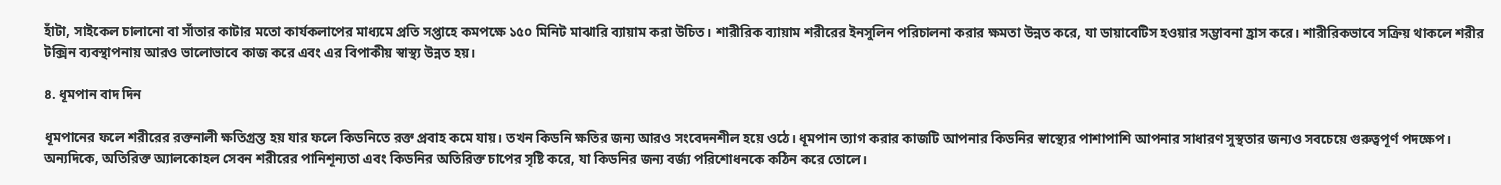হাঁটা, সাইকেল চালানো বা সাঁতার কাটার মতো কার্যকলাপের মাধ্যমে প্রতি সপ্তাহে কমপক্ষে ১৫০ মিনিট মাঝারি ব্যায়াম করা উচিত। শারীরিক ব্যায়াম শরীরের ইনসুলিন পরিচালনা করার ক্ষমতা উন্নত করে, যা ডায়াবেটিস হওয়ার সম্ভাবনা হ্রাস করে। শারীরিকভাবে সক্রিয় থাকলে শরীর টক্সিন ব্যবস্থাপনায় আরও ভালোভাবে কাজ করে এবং এর বিপাকীয় স্বাস্থ্য উন্নত হয়।

৪. ধূমপান বাদ দিন

ধূমপানের ফলে শরীরের রক্তনালী ক্ষতিগ্রস্ত হয় যার ফলে কিডনিতে রক্ত প্রবাহ কমে যায়। তখন কিডনি ক্ষতির জন্য আরও সংবেদনশীল হয়ে ওঠে। ধূমপান ত্যাগ করার কাজটি আপনার কিডনির স্বাস্থ্যের পাশাপাশি আপনার সাধারণ সুস্থতার জন্যও সবচেয়ে গুরুত্বপূর্ণ পদক্ষেপ। অন্যদিকে, অতিরিক্ত অ্যালকোহল সেবন শরীরের পানিশূন্যতা এবং কিডনির অতিরিক্ত চাপের সৃষ্টি করে, যা কিডনির জন্য বর্জ্য পরিশোধনকে কঠিন করে তোলে।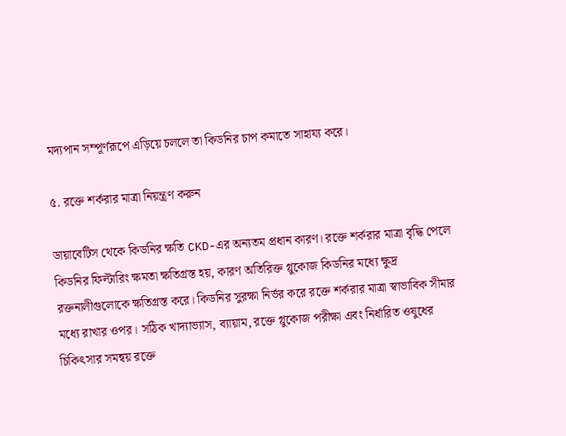মদ্যপান সম্পূর্ণরূপে এড়িয়ে চললে তা কিডনির চাপ কমাতে সাহায্য করে।

৫. রক্তে শর্করার মাত্রা নিয়ন্ত্রণ করুন

ডায়াবেটিস থেকে কিডনির ক্ষতি CKD-এর অন্যতম প্রধান কারণ। রক্তে শর্করার মাত্রা বৃদ্ধি পেলে কিডনির ফিল্টারিং ক্ষমতা ক্ষতিগ্রস্ত হয়, কারণ অতিরিক্ত গ্লুকোজ কিডনির মধ্যে ক্ষুদ্র রক্তনালীগুলোকে ক্ষতিগ্রস্ত করে। কিডনির সুরক্ষা নির্ভর করে রক্তে শর্করার মাত্রা স্বাভাবিক সীমার মধ্যে রাখার ওপর। সঠিক খাদ্যাভ্যাস, ব্যায়াম, রক্তে গ্লুকোজ পরীক্ষা এবং নির্ধারিত ওষুধের চিকিৎসার সমন্বয় রক্তে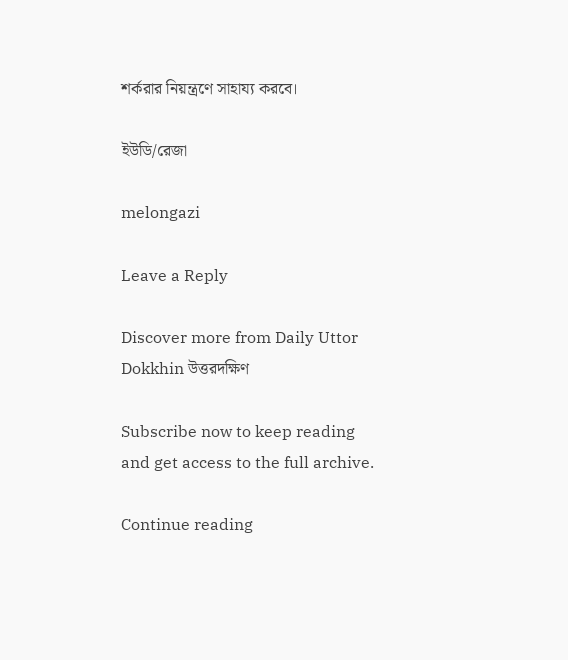শর্করার নিয়ন্ত্রণে সাহায্য করবে।

ইউডি/রেজা

melongazi

Leave a Reply

Discover more from Daily Uttor Dokkhin উত্তরদক্ষিণ

Subscribe now to keep reading and get access to the full archive.

Continue reading